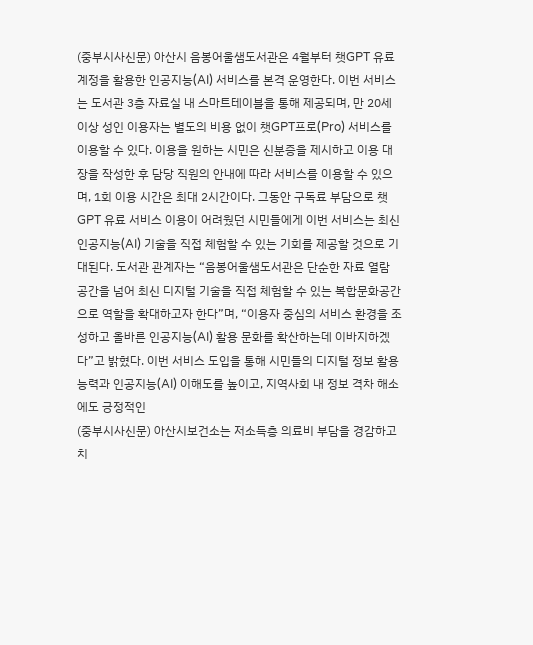(중부시사신문) 아산시 음봉어울샘도서관은 4월부터 챗GPT 유료 계정을 활용한 인공지능(AI) 서비스를 본격 운영한다. 이번 서비스는 도서관 3층 자료실 내 스마트테이블을 통해 제공되며, 만 20세 이상 성인 이용자는 별도의 비용 없이 챗GPT프로(Pro) 서비스를 이용할 수 있다. 이용을 원하는 시민은 신분증을 제시하고 이용 대장을 작성한 후 담당 직원의 안내에 따라 서비스를 이용할 수 있으며, 1회 이용 시간은 최대 2시간이다. 그동안 구독료 부담으로 챗GPT 유료 서비스 이용이 어려웠던 시민들에게 이번 서비스는 최신 인공지능(AI) 기술을 직접 체험할 수 있는 기회를 제공할 것으로 기대된다. 도서관 관계자는 “음봉어울샘도서관은 단순한 자료 열람 공간을 넘어 최신 디지털 기술을 직접 체험할 수 있는 복합문화공간으로 역할을 확대하고자 한다”며, “이용자 중심의 서비스 환경을 조성하고 올바른 인공지능(AI) 활용 문화를 확산하는데 이바지하겠다”고 밝혔다. 이번 서비스 도입을 통해 시민들의 디지털 정보 활용 능력과 인공지능(AI) 이해도를 높이고, 지역사회 내 정보 격차 해소에도 긍정적인
(중부시사신문) 아산시보건소는 저소득층 의료비 부담을 경감하고 치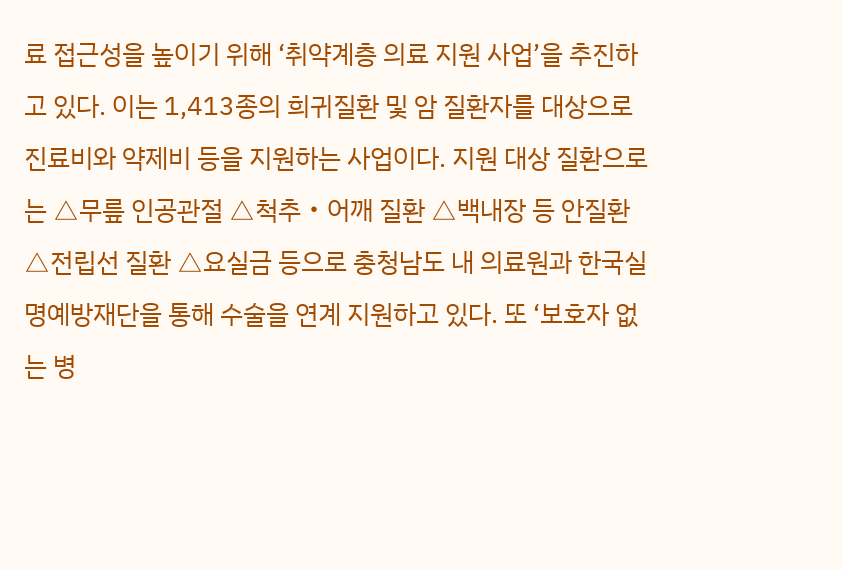료 접근성을 높이기 위해 ‘취약계층 의료 지원 사업’을 추진하고 있다. 이는 1,413종의 희귀질환 및 암 질환자를 대상으로 진료비와 약제비 등을 지원하는 사업이다. 지원 대상 질환으로는 △무릎 인공관절 △척추‧어깨 질환 △백내장 등 안질환 △전립선 질환 △요실금 등으로 충청남도 내 의료원과 한국실명예방재단을 통해 수술을 연계 지원하고 있다. 또 ‘보호자 없는 병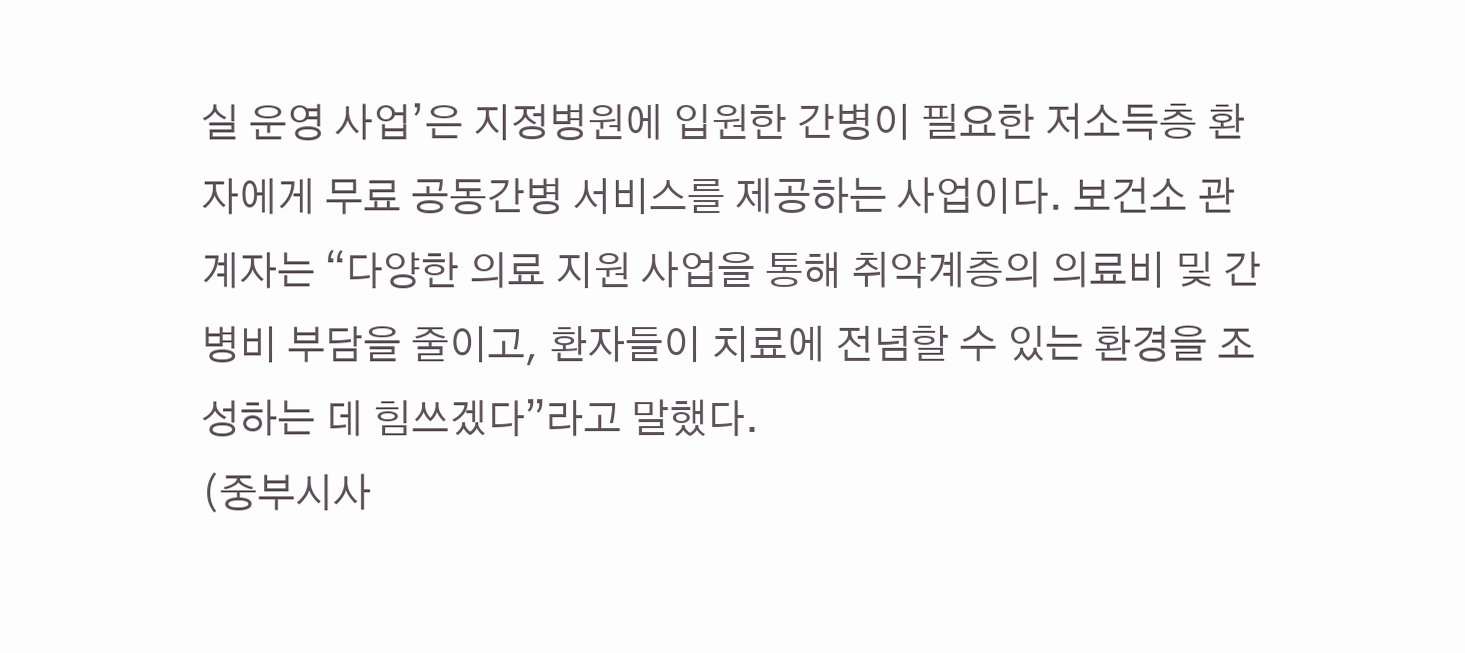실 운영 사업’은 지정병원에 입원한 간병이 필요한 저소득층 환자에게 무료 공동간병 서비스를 제공하는 사업이다. 보건소 관계자는 “다양한 의료 지원 사업을 통해 취약계층의 의료비 및 간병비 부담을 줄이고, 환자들이 치료에 전념할 수 있는 환경을 조성하는 데 힘쓰겠다”라고 말했다.
(중부시사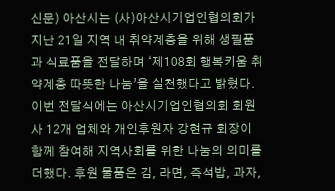신문) 아산시는 (사)아산시기업인협의회가 지난 21일 지역 내 취약계층을 위해 생필품과 식료품을 전달하며 ‘제108회 행복키움 취약계층 따뜻한 나눔’을 실천했다고 밝혔다. 이번 전달식에는 아산시기업인협의회 회원사 12개 업체와 개인후원자 강현규 회장이 함께 참여해 지역사회를 위한 나눔의 의미를 더했다. 후원 물품은 김, 라면, 즉석밥, 과자,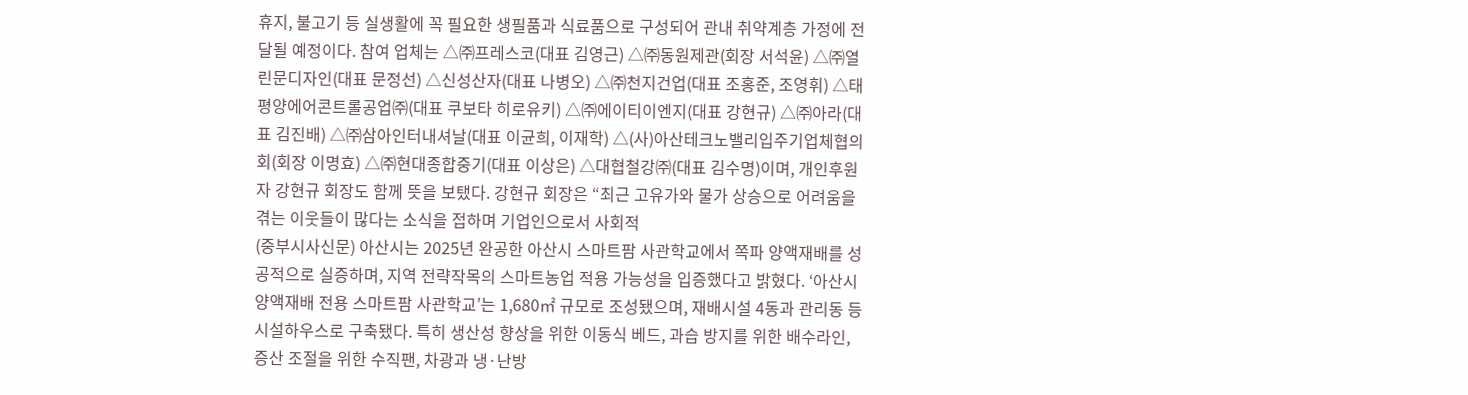휴지, 불고기 등 실생활에 꼭 필요한 생필품과 식료품으로 구성되어 관내 취약계층 가정에 전달될 예정이다. 참여 업체는 △㈜프레스코(대표 김영근) △㈜동원제관(회장 서석윤) △㈜열린문디자인(대표 문정선) △신성산자(대표 나병오) △㈜천지건업(대표 조홍준, 조영휘) △태평양에어콘트롤공업㈜(대표 쿠보타 히로유키) △㈜에이티이엔지(대표 강현규) △㈜아라(대표 김진배) △㈜삼아인터내셔날(대표 이균희, 이재학) △(사)아산테크노밸리입주기업체협의회(회장 이명효) △㈜현대종합중기(대표 이상은) △대협철강㈜(대표 김수명)이며, 개인후원자 강현규 회장도 함께 뜻을 보탰다. 강현규 회장은 “최근 고유가와 물가 상승으로 어려움을 겪는 이웃들이 많다는 소식을 접하며 기업인으로서 사회적
(중부시사신문) 아산시는 2025년 완공한 아산시 스마트팜 사관학교에서 쪽파 양액재배를 성공적으로 실증하며, 지역 전략작목의 스마트농업 적용 가능성을 입증했다고 밝혔다. ‘아산시 양액재배 전용 스마트팜 사관학교’는 1,680㎡ 규모로 조성됐으며, 재배시설 4동과 관리동 등 시설하우스로 구축됐다. 특히 생산성 향상을 위한 이동식 베드, 과습 방지를 위한 배수라인, 증산 조절을 위한 수직팬, 차광과 냉·난방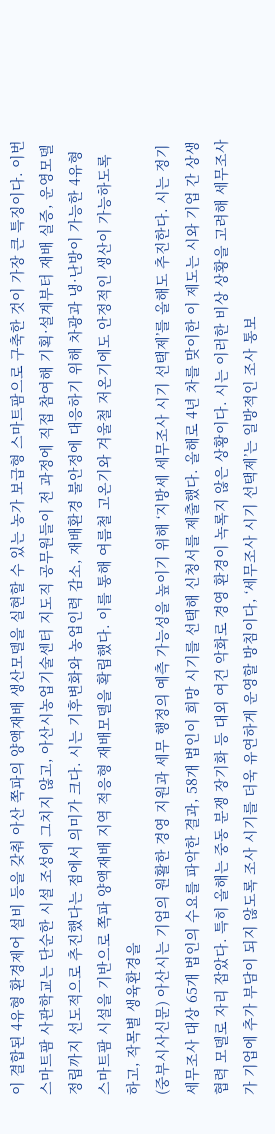이 결합된 4유형 환경제어 설비 등을 갖춰 아산 쪽파의 양액재배 생산모델을 실현할 수 있는 농가 보급형 스마트팜으로 구축한 것이 가장 큰 특징이다. 이번 스마트팜 사관학교는 단순한 시설 조성에 그치지 않고, 아산시농업기술센터 지도직 공무원들이 전 과정에 직접 참여해 기획·설계부터 재배 실증, 운영모델 정립까지 선도적으로 추진했다는 점에서 의미가 크다. 시는 기후변화와 농업인력 감소, 재배환경 불안정에 대응하기 위해 차광과 냉·난방이 가능한 4유형 스마트팜 시설을 기반으로 쪽파 양액재배 지역 적응형 재배모델을 확립했다. 이를 통해 여름철 고온기와 겨울철 저온기에도 안정적인 생산이 가능하도록 하고, 작목별 생육환경을
(중부시사신문) 아산시는 기업의 원활한 경영 지원과 세무 행정의 예측 가능성을 높이기 위해 ‘지방세 세무조사 시기 선택제’를 올해도 추진한다. 시는 정기 세무조사 대상 65개 법인의 수요를 파악한 결과, 58개 법인이 희망 시기를 선택해 신청서를 제출했다. 올해로 4년 차를 맞이한 이 제도는 시와 기업 간 상생협력 모델로 자리 잡았다. 특히 올해는 중동 분쟁 장기화 등 대외 여건 악화로 경영 환경이 녹록지 않은 상황이다. 시는 이러한 비상 상황을 고려해 세무조사가 기업에 추가 부담이 되지 않도록 조사 시기를 더욱 유연하게 운영할 방침이다, ‘세무조사 시기 선택제’는 일방적인 조사 통보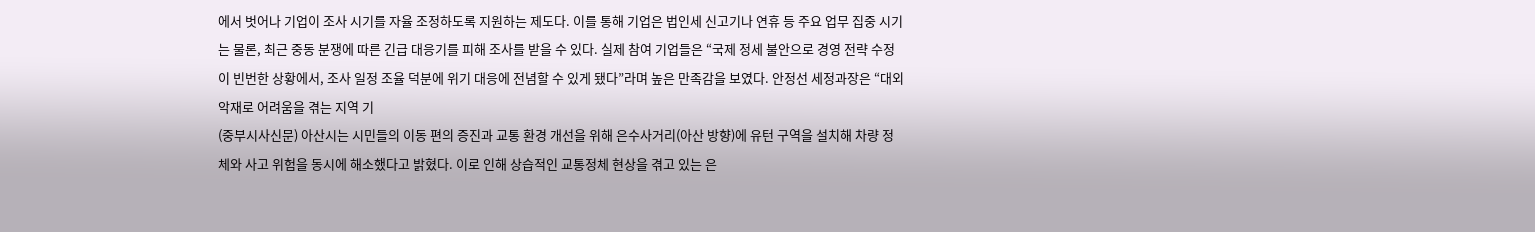에서 벗어나 기업이 조사 시기를 자율 조정하도록 지원하는 제도다. 이를 통해 기업은 법인세 신고기나 연휴 등 주요 업무 집중 시기는 물론, 최근 중동 분쟁에 따른 긴급 대응기를 피해 조사를 받을 수 있다. 실제 참여 기업들은 “국제 정세 불안으로 경영 전략 수정이 빈번한 상황에서, 조사 일정 조율 덕분에 위기 대응에 전념할 수 있게 됐다”라며 높은 만족감을 보였다. 안정선 세정과장은 “대외 악재로 어려움을 겪는 지역 기
(중부시사신문) 아산시는 시민들의 이동 편의 증진과 교통 환경 개선을 위해 은수사거리(아산 방향)에 유턴 구역을 설치해 차량 정체와 사고 위험을 동시에 해소했다고 밝혔다. 이로 인해 상습적인 교통정체 현상을 겪고 있는 은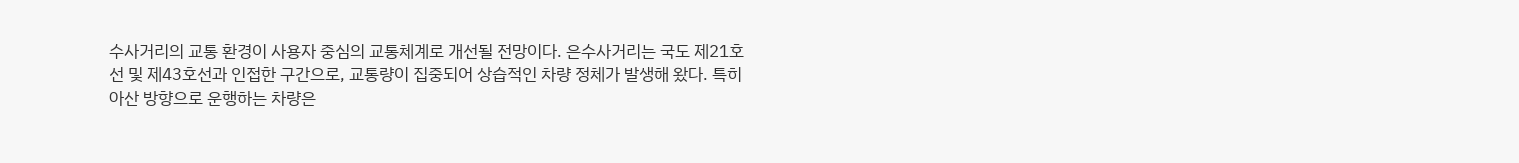수사거리의 교통 환경이 사용자 중심의 교통체계로 개선될 전망이다. 은수사거리는 국도 제21호선 및 제43호선과 인접한 구간으로, 교통량이 집중되어 상습적인 차량 정체가 발생해 왔다. 특히 아산 방향으로 운행하는 차량은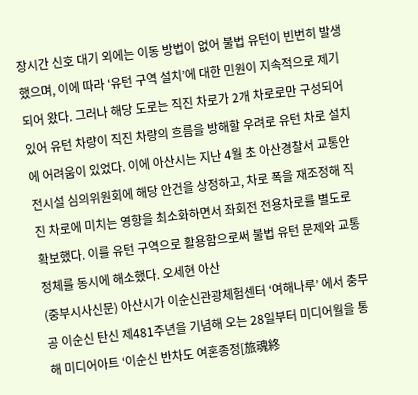장시간 신호 대기 외에는 이동 방법이 없어 불법 유턴이 빈번히 발생했으며, 이에 따라 ‘유턴 구역 설치’에 대한 민원이 지속적으로 제기되어 왔다. 그러나 해당 도로는 직진 차로가 2개 차로로만 구성되어 있어 유턴 차량이 직진 차량의 흐름을 방해할 우려로 유턴 차로 설치에 어려움이 있었다. 이에 아산시는 지난 4월 초 아산경찰서 교통안전시설 심의위원회에 해당 안건을 상정하고, 차로 폭을 재조정해 직진 차로에 미치는 영향을 최소화하면서 좌회전 전용차로를 별도로 확보했다. 이를 유턴 구역으로 활용함으로써 불법 유턴 문제와 교통정체를 동시에 해소했다. 오세현 아산
(중부시사신문) 아산시가 이순신관광체험센터 ‘여해나루’ 에서 충무공 이순신 탄신 제481주년을 기념해 오는 28일부터 미디어월을 통해 미디어아트 ‘이순신 반차도 여혼종정[旅魂終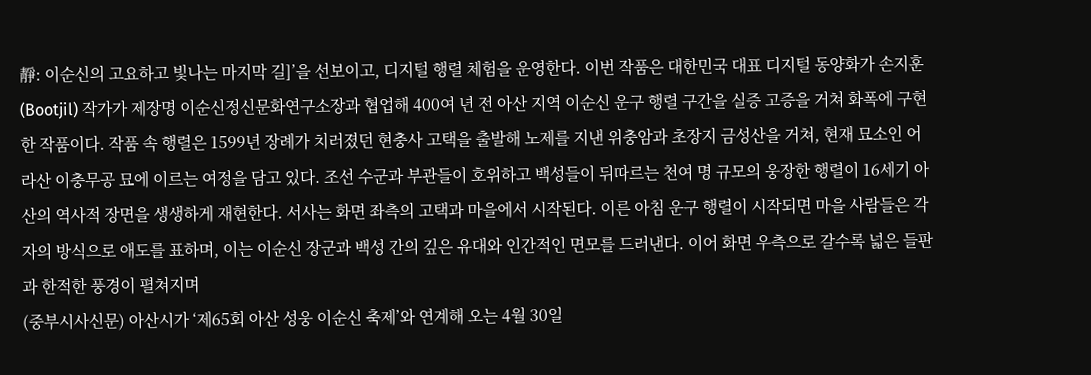靜: 이순신의 고요하고 빛나는 마지막 길]’을 선보이고, 디지털 행렬 체험을 운영한다. 이번 작품은 대한민국 대표 디지털 동양화가 손지훈(Bootjil) 작가가 제장명 이순신정신문화연구소장과 협업해 400여 년 전 아산 지역 이순신 운구 행렬 구간을 실증 고증을 거쳐 화폭에 구현한 작품이다. 작품 속 행렬은 1599년 장례가 치러졌던 현충사 고택을 출발해 노제를 지낸 위충암과 초장지 금성산을 거쳐, 현재 묘소인 어라산 이충무공 묘에 이르는 여정을 담고 있다. 조선 수군과 부관들이 호위하고 백성들이 뒤따르는 천여 명 규모의 웅장한 행렬이 16세기 아산의 역사적 장면을 생생하게 재현한다. 서사는 화면 좌측의 고택과 마을에서 시작된다. 이른 아침 운구 행렬이 시작되면 마을 사람들은 각자의 방식으로 애도를 표하며, 이는 이순신 장군과 백성 간의 깊은 유대와 인간적인 면모를 드러낸다. 이어 화면 우측으로 갈수록 넓은 들판과 한적한 풍경이 펼쳐지며
(중부시사신문) 아산시가 ‘제65회 아산 성웅 이순신 축제’와 연계해 오는 4월 30일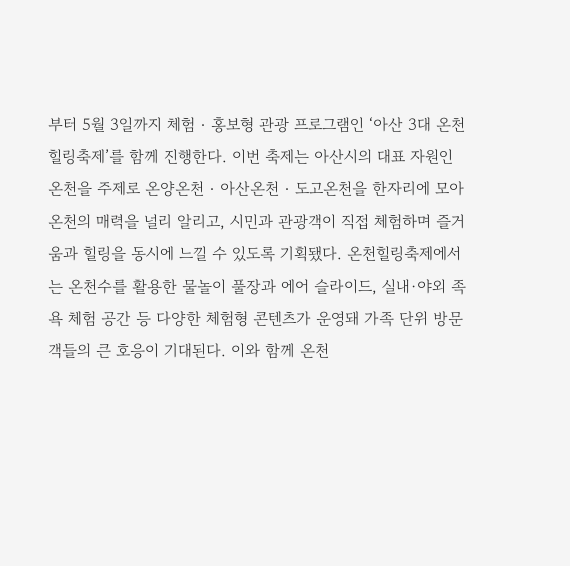부터 5월 3일까지 체험‧홍보형 관광 프로그램인 ‘아산 3대 온천힐링축제’를 함께 진행한다. 이번 축제는 아산시의 대표 자원인 온천을 주제로 온양온천‧아산온천‧도고온천을 한자리에 모아 온천의 매력을 널리 알리고, 시민과 관광객이 직접 체험하며 즐거움과 힐링을 동시에 느낄 수 있도록 기획됐다. 온천힐링축제에서는 온천수를 활용한 물놀이 풀장과 에어 슬라이드, 실내·야외 족욕 체험 공간 등 다양한 체험형 콘텐츠가 운영돼 가족 단위 방문객들의 큰 호응이 기대된다. 이와 함께 온천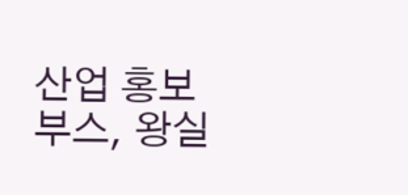산업 홍보부스, 왕실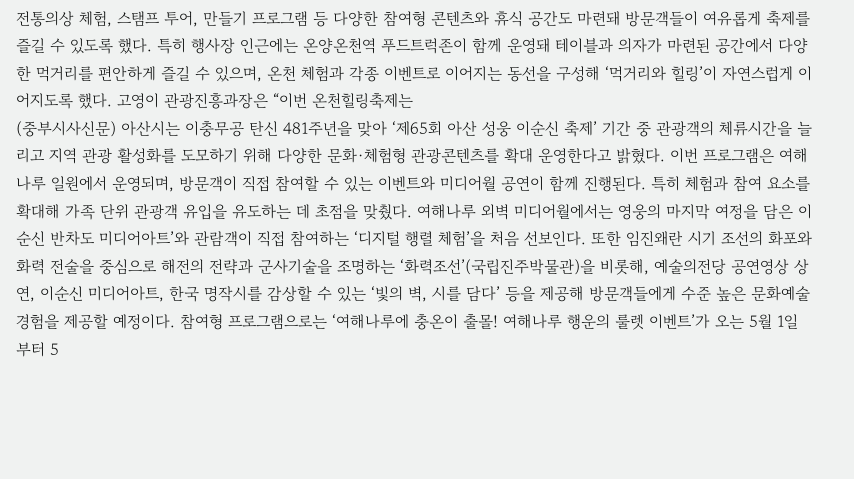전통의상 체험, 스탬프 투어, 만들기 프로그램 등 다양한 참여형 콘텐츠와 휴식 공간도 마련돼 방문객들이 여유롭게 축제를 즐길 수 있도록 했다. 특히 행사장 인근에는 온양온천역 푸드트럭존이 함께 운영돼 테이블과 의자가 마련된 공간에서 다양한 먹거리를 편안하게 즐길 수 있으며, 온천 체험과 각종 이벤트로 이어지는 동선을 구성해 ‘먹거리와 힐링’이 자연스럽게 이어지도록 했다. 고영이 관광진흥과장은 “이번 온천힐링축제는
(중부시사신문) 아산시는 이충무공 탄신 481주년을 맞아 ‘제65회 아산 성웅 이순신 축제’ 기간 중 관광객의 체류시간을 늘리고 지역 관광 활성화를 도모하기 위해 다양한 문화·체험형 관광콘텐츠를 확대 운영한다고 밝혔다. 이번 프로그램은 여해나루 일원에서 운영되며, 방문객이 직접 참여할 수 있는 이벤트와 미디어월 공연이 함께 진행된다. 특히 체험과 참여 요소를 확대해 가족 단위 관광객 유입을 유도하는 데 초점을 맞췄다. 여해나루 외벽 미디어월에서는 영웅의 마지막 여정을 담은 이순신 반차도 미디어아트’와 관람객이 직접 참여하는 ‘디지털 행렬 체험’을 처음 선보인다. 또한 임진왜란 시기 조선의 화포와 화력 전술을 중심으로 해전의 전략과 군사기술을 조명하는 ‘화력조선’(국립진주박물관)을 비롯해, 예술의전당 공연영상 상연, 이순신 미디어아트, 한국 명작시를 감상할 수 있는 ‘빛의 벽, 시를 담다’ 등을 제공해 방문객들에게 수준 높은 문화예술 경험을 제공할 예정이다. 참여형 프로그램으로는 ‘여해나루에 충온이 출몰! 여해나루 행운의 룰렛 이벤트’가 오는 5월 1일부터 5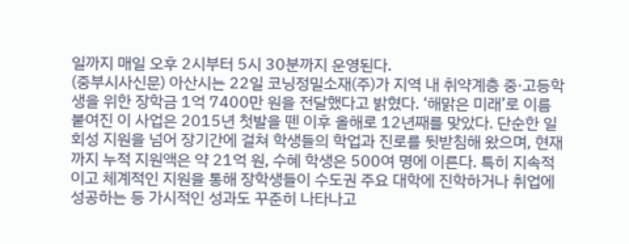일까지 매일 오후 2시부터 5시 30분까지 운영된다.
(중부시사신문) 아산시는 22일 코닝정밀소재(주)가 지역 내 취약계층 중·고등학생을 위한 장학금 1억 7400만 원을 전달했다고 밝혔다. ‘해맑은 미래’로 이름 붙여진 이 사업은 2015년 첫발을 뗀 이후 올해로 12년째를 맞았다. 단순한 일회성 지원을 넘어 장기간에 걸쳐 학생들의 학업과 진로를 뒷받침해 왔으며, 현재까지 누적 지원액은 약 21억 원, 수혜 학생은 500여 명에 이른다. 특히 지속적이고 체계적인 지원을 통해 장학생들이 수도권 주요 대학에 진학하거나 취업에 성공하는 등 가시적인 성과도 꾸준히 나타나고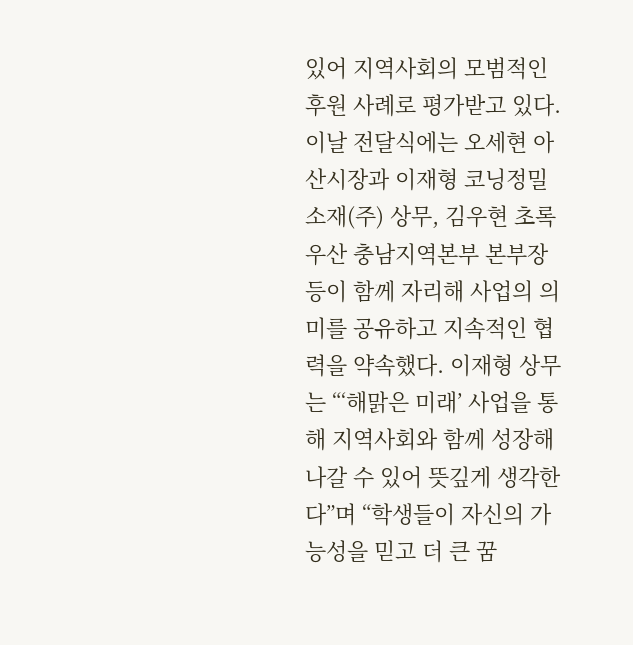있어 지역사회의 모범적인 후원 사례로 평가받고 있다. 이날 전달식에는 오세현 아산시장과 이재형 코닝정밀소재(주) 상무, 김우현 초록우산 충남지역본부 본부장 등이 함께 자리해 사업의 의미를 공유하고 지속적인 협력을 약속했다. 이재형 상무는 “‘해맑은 미래’ 사업을 통해 지역사회와 함께 성장해 나갈 수 있어 뜻깊게 생각한다”며 “학생들이 자신의 가능성을 믿고 더 큰 꿈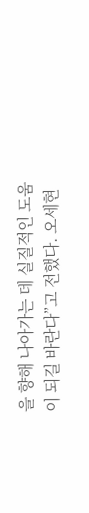을 향해 나아가는 데 실질적인 도움이 되길 바란다”고 전했다. 오세현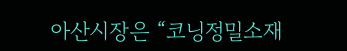아산시장은 “코닝정밀소재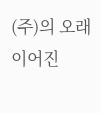(주)의 오래 이어진